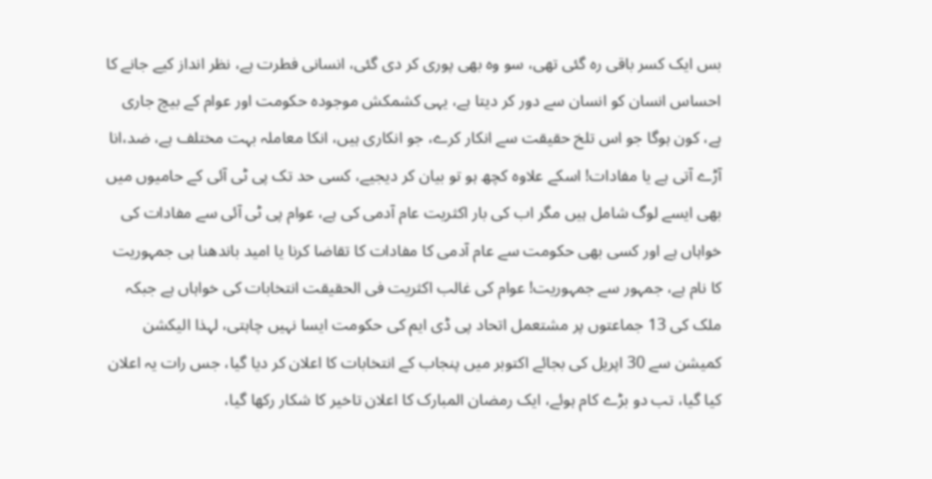بس ایک کسر باقی رہ گئی تھی، سو وہ بھی پوری کر دی گئی، انسانی فطرت ہے، نظر انداز کیے جانے کا احساس انسان کو انسان سے دور کر دیتا ہے، یہی کشمکش موجودہ حکومت اور عوام کے بیچ جاری ہے، کون ہوگا جو اس تلخ حقیقت سے انکار کرے، جو انکاری ہیں، انکا معاملہ بہت مختلف ہے، ضد،انا آڑے آتی ہے یا مفادات! اسکے علاوہ کچھ ہو تو بیان کر دیجیے، کسی حد تک پی ٹی آئی کے حامیوں میں بھی ایسے لوگ شامل ہیں مگر اب کی بار اکثریت عام آدمی کی ہے، عوام پی ٹی آئی سے مفادات کی خواہاں ہے اور کسی بھی حکومت سے عام آدمی کا مفادات کا تقاضا کرنا یا امید باندھنا ہی جمہوریت کا نام ہے، جمہور سے جمہوریت! عوام کی غالب اکثریت فی الحقیقت انتخابات کی خواہاں ہے جبکہ ملک کی 13 جماعتوں پر مشتعمل اتحاد پی ڈی ایم کی حکومت ایسا نہیں چاہتی، لہذا الیکشن کمیشن سے 30 اپریل کی بجائے اکتوبر میں پنجاب کے انتخابات کا اعلان کر دیا گیا، جس رات یہ اعلان کیا گیا، تب دو بڑے کام ہوئے، ایک رمضان المبارک کا اعلان تاخیر کا شکار رکھا گیا،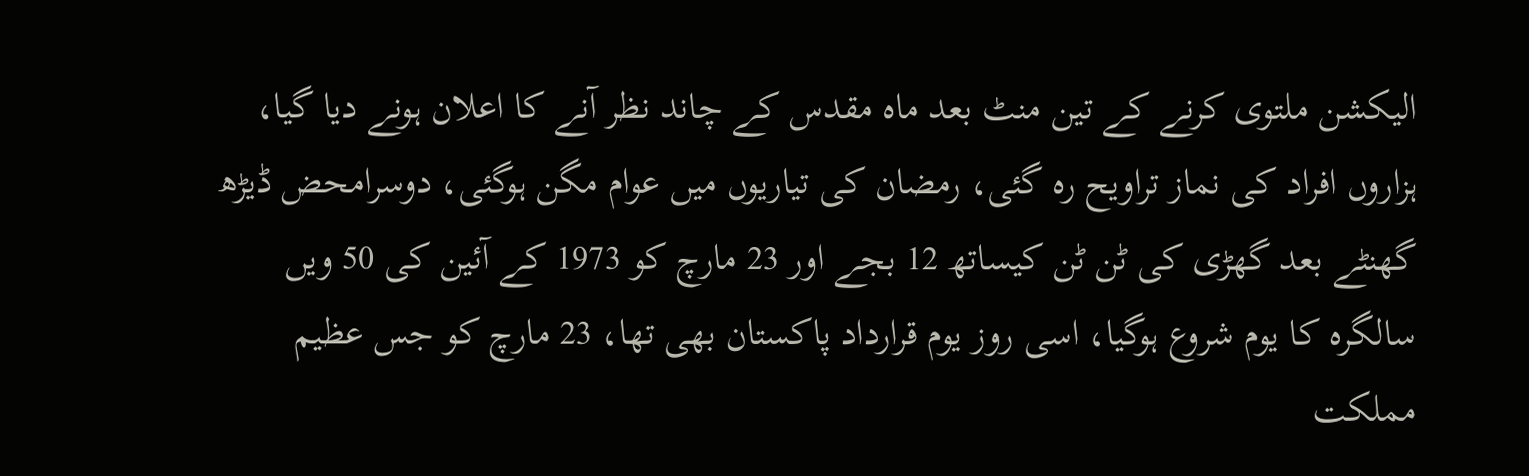الیکشن ملتوی کرنے کے تین منٹ بعد ماہ مقدس کے چاند نظر آنے کا اعلان ہونے دیا گیا، ہزاروں افراد کی نماز تراویح رہ گئی، رمضان کی تیاریوں میں عوام مگن ہوگئی، دوسرامحض ڈیڑھ گھنٹے بعد گھڑی کی ٹن ٹن کیساتھ 12 بجے اور 23 مارچ کو 1973 کے آئین کی 50 ویں سالگرہ کا یوم شروع ہوگیا، اسی روز یوم قرارداد پاکستان بھی تھا، 23 مارچ کو جس عظیم مملکت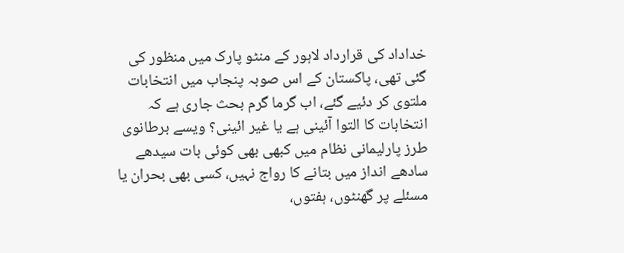خداداد کی قرارداد لاہور کے منٹو پارک میں منظور کی گئی تھی، پاکستان کے اس صوبہ پنجاب میں انتخابات ملتوی کر دئیے گئے، اب گرما گرم بحث جاری ہے کہ انتخابات کا التوا آئینی ہے یا غیر ائینی؟ ویسے برطانوی طرز پارلیمانی نظام میں کبھی بھی کوئی بات سیدھے سادھے انداز میں بتانے کا رواج نہیں، کسی بھی بحران یا مسئلے پر گھنٹوں، ہفتوں،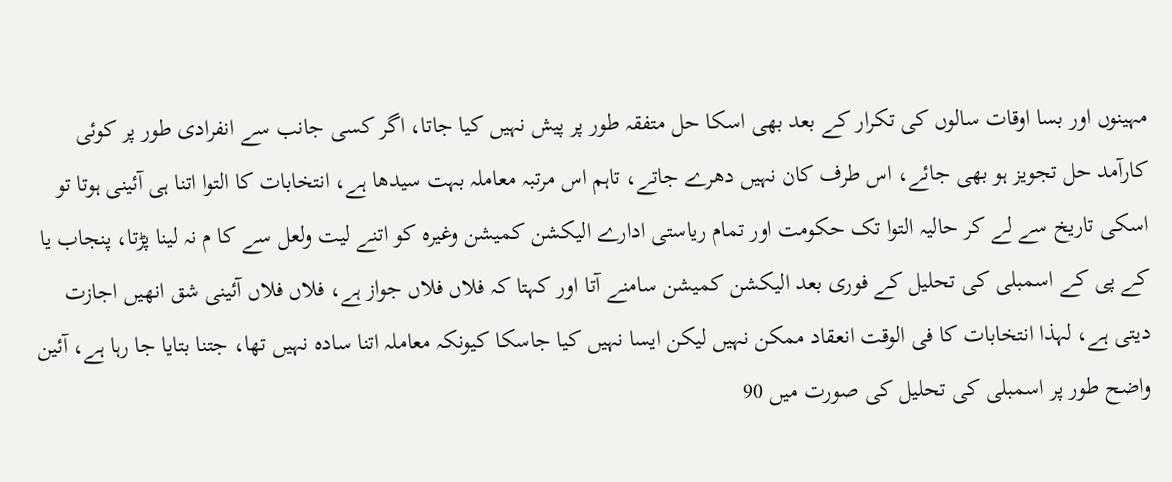مہینوں اور بسا اوقات سالوں کی تکرار کے بعد بھی اسکا حل متفقہ طور پر پیش نہیں کیا جاتا، اگر کسی جانب سے انفرادی طور پر کوئی کارآمد حل تجویز ہو بھی جائے، اس طرف کان نہیں دھرے جاتے، تاہم اس مرتبہ معاملہ بہت سیدھا ہے، انتخابات کا التوا اتنا ہی آئینی ہوتا تو اسکی تاریخ سے لے کر حالیہ التوا تک حکومت اور تمام ریاستی ادارے الیکشن کمیشن وغیرہ کو اتنے لیت ولعل سے کا م نہ لینا پڑتا، پنجاب یا کے پی کے اسمبلی کی تحلیل کے فوری بعد الیکشن کمیشن سامنے آتا اور کہتا کہ فلاں فلاں جواز ہے، فلاں فلاں آئینی شق انھیں اجازت دیتی ہے، لہذا انتخابات کا فی الوقت انعقاد ممکن نہیں لیکن ایسا نہیں کیا جاسکا کیونکہ معاملہ اتنا سادہ نہیں تھا، جتنا بتایا جا رہا ہے، آئین واضح طور پر اسمبلی کی تحلیل کی صورت میں 90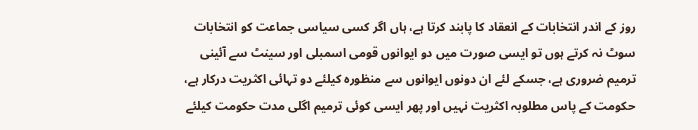روز کے اندر انتخابات کے انعقاد کا پابند کرتا ہے، ہاں اگر کسی سیاسی جماعت کو انتخابات سوٹ نہ کرتے ہوں تو ایسی صورت میں دو ایوانوں قومی اسمبلی اور سینٹ سے آئینی ترمیم ضروری ہے، جسکے لئے ان دونوں ایوانوں سے منظورہ کیلئے دو تہائی اکثریت درکار ہے، حکومت کے پاس مطلوبہ اکثریت نہیں اور پھر ایسی کوئی ترمیم اگلی مدت حکومت کیلئے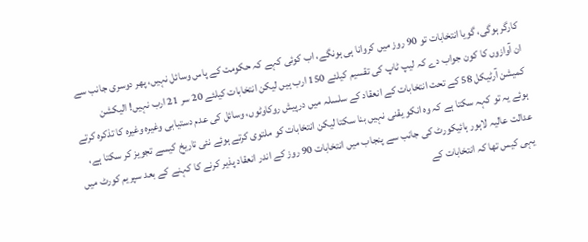کارگر ہوگی، گویا انتخابات تو 90 روز میں کروانا ہی ہونگے، اب کوئی کہے کہ حکومت کے پاس وسائل نہیں، پھر دوسری جانب سے ان آوازوں کا کون جواب دے کہ لیپ ٹاپ کی تقسیم کیلئے 150 ارب ہیں لیکن انتخابات کیلئے 20 سر 21 ارب نہیں! الیکشن کمیشن آرٹیکل 58 کے تحت انتخابات کے انعقاد کے سلسلہ میں درپیش روکاوٹوں، وسائل کی عدم دستیابی وغیرہ وغیرہ کا تذکرہ کرتے ہوئے یہ تو کہہ سکتا ہے کہ وہ انکو یقنی نہیں بنا سکتا لیکن انتخابات کو ملتوی کرتے ہوئے نئی تاریخ کیسے تجویز کر سکتا ہے، عدالت عالیہ لاہور ہائیکورٹ کی جانب سے پنجاب میں انتخابات 90 روز کے اندر انعقاد پذیر کرنے کا کہنے کے بعد سپریم کورٹ میں یہی کیس تھا کہ انتخابات کے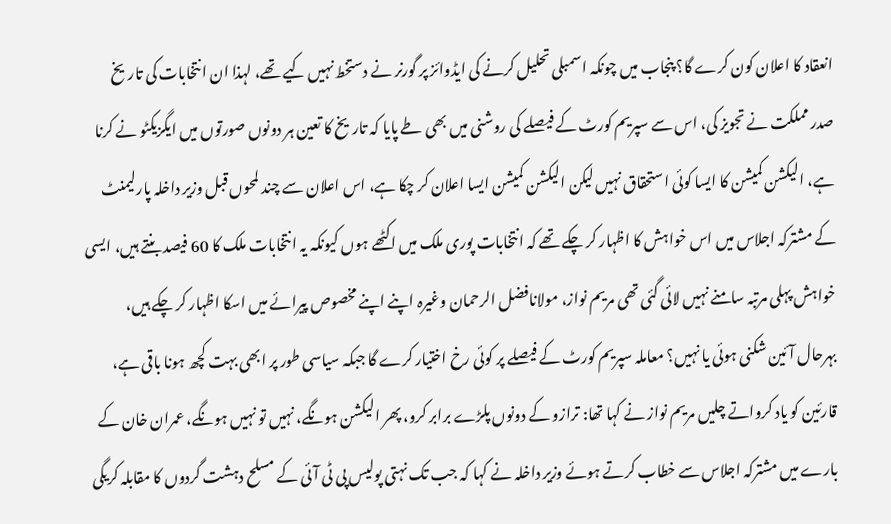انعقاد کا اعلان کون کرے گا؟ پنجاب میں چونکہ اسمبلی تحلیل کرنے کی ایڈوائز پر گورنر نے دستخط نہیں کیے تھے، لہذا ان انتخابات کی تاریخ صدر مملکت نے تجویز کی، اس سے سپریم کورٹ کے فیصلے کی روشنی میں بھی طے پایا کہ تاریخ کا تعین ہر دونوں صورتوں میں ایگزیکٹو نے کرنا ہے، الیکشن کمیشن کا ایسا کوئی استحقاق نہیں لیکن الیکشن کمیشن ایسا اعلان کر چکا ہے، اس اعلان سے چند لمحوں قبل وزیر داخلہ پارلیمنٹ کے مشترکہ اجلاس میں اس خواہش کا اظہار کر چکے تھے کہ انتخابات پوری ملک میں اکٹھے ہوں کیونکہ یہ انتخابات ملک کا 60 فیصد بنتے ہیں، ایسی خواہش پہلی مرتبہ سامنے نہیں لائی گئی تھی مریم نواز، مولانافضل الرحمان وغیرہ اپنے اپنے مخصوص پیرائے میں اسکا اظہار کر چکے ہیں، بہرحال آئین شکنی ہوئی یا نہیں؟ معاملہ سپریم کورٹ کے فیصلے پر کوئی رخ اختیار کرے گا جبکہ سیاسی طور پر ابھی بہت کچھ ہونا باقی ہے، قارئین کو یاد کرواتے چلیں مریم نواز نے کہا تھا: ترازو کے دونوں پلڑے برابر کرو، پھر الیکشن ہونگے، نہیں تو نہیں ہونگے، عمران خان کے بارے میں مشترکہ اجلاس سے خطاب کرتے ہوئے وزیر داخلہ نے کہا کہ جب تک نہتی پولیس پی ٹی آئی کے مسلح دہشت گردوں کا مقابلہ کریگی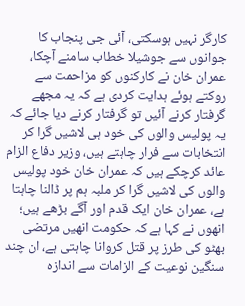کارگر نہیں ہوسکتی، آئی جی پنجاب کا جوانوں سے جوشیلا خطاب سامنے آچکا، عمران خان نے کارکنوں کو مزاحمت سے روکتے ہوئے ہدایت کردی ہے کہ یہ مجھے گرفتار کرنے آئیں تو گرفتار کرنے دیا جائے کہ یہ پولیس والوں کی خود ہی لاشیں گرا کر انتخابات سے فرار چاہتے ہیں، وزیر دفاع الزام عائد کرچکے ہیں کہ عمران خان خود پولیس والوں کی لاشیں گرا کر ملبہ ہم پر ڈالنا چاہتا ہے، عمران خان ایک قدم اور آگے بڑھے ہیں؛ انھوں نے کہا ہے کہ حکومت انھیں مرتضی بھٹو کی طرز پر قتل کروانا چاہتی ہے، ان چند سنگین نوعیت کے الزامات سے اندازہ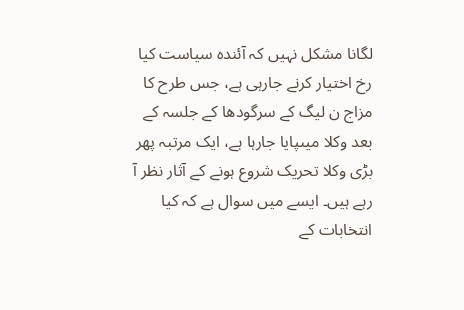لگانا مشکل نہیں کہ آئندہ سیاست کیا رخ اختیار کرنے جارہی ہے، جس طرح کا مزاج ن لیگ کے سرگودھا کے جلسہ کے بعد وکلا میںپایا جارہا ہے، ایک مرتبہ پھر بڑی وکلا تحریک شروع ہونے کے آثار نظر آ رہے ہیں۔ ایسے میں سوال ہے کہ کیا انتخابات کے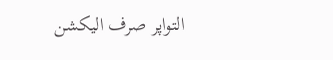التواپر صرف الیکشن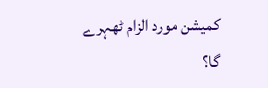کمیشن مورد الزام ٹھہرے گا؟